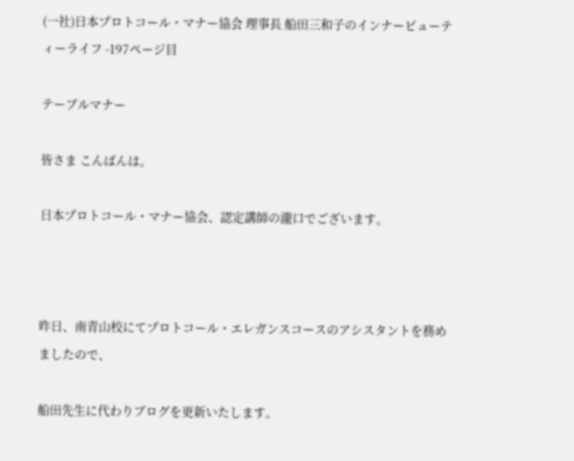(一社)日本プロトコール・マナー協会 理事長 船田三和子のインナービューティーライフ -197ページ目

テーブルマナー

皆さま こんばんは。

日本プロトコール・マナー協会、認定講師の瀧口でございます。



昨日、南青山校にてプロトコール・エレガンスコースのアシスタントを務めましたので、

船田先生に代わりブログを更新いたします。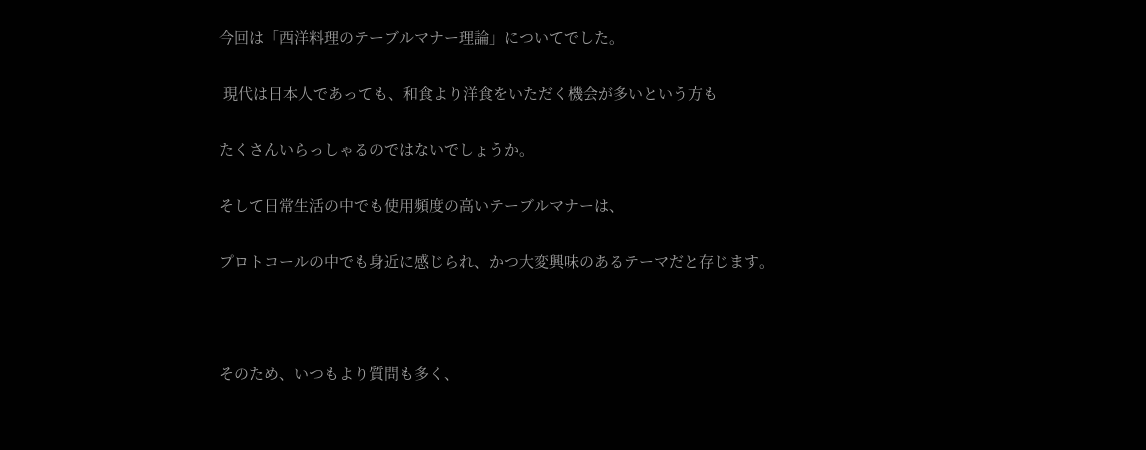今回は「西洋料理のテーブルマナー理論」についてでした。

 現代は日本人であっても、和食より洋食をいただく機会が多いという方も

たくさんいらっしゃるのではないでしょうか。

そして日常生活の中でも使用頻度の高いテーブルマナーは、

プロトコールの中でも身近に感じられ、かつ大変興味のあるテーマだと存じます。



そのため、いつもより質問も多く、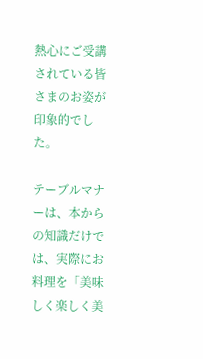熱心にご受講されている皆さまのお姿が印象的でした。

テーブルマナーは、本からの知識だけでは、実際にお料理を「美味しく楽しく美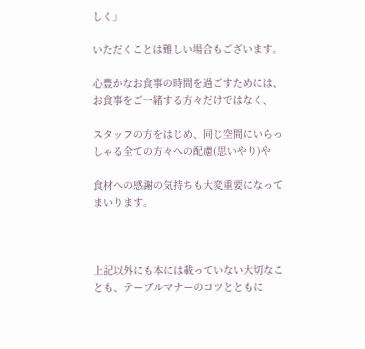しく」

いただくことは難しい場合もございます。

心豊かなお食事の時間を過ごすためには、お食事をご一緒する方々だけではなく、

スタッフの方をはじめ、同じ空間にいらっしゃる全ての方々への配慮(思いやり)や

食材への感謝の気持ちも大変重要になってまいります。



上記以外にも本には載っていない大切なことも、テーブルマナーのコツとともに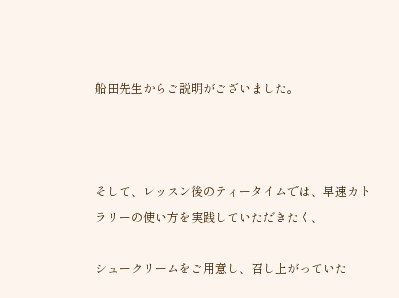船田先生からご説明がございました。



そして、レッスン後のティータイムでは、早速カトラリーの使い方を実践していただきたく、

シュークリームをご用意し、召し上がっていた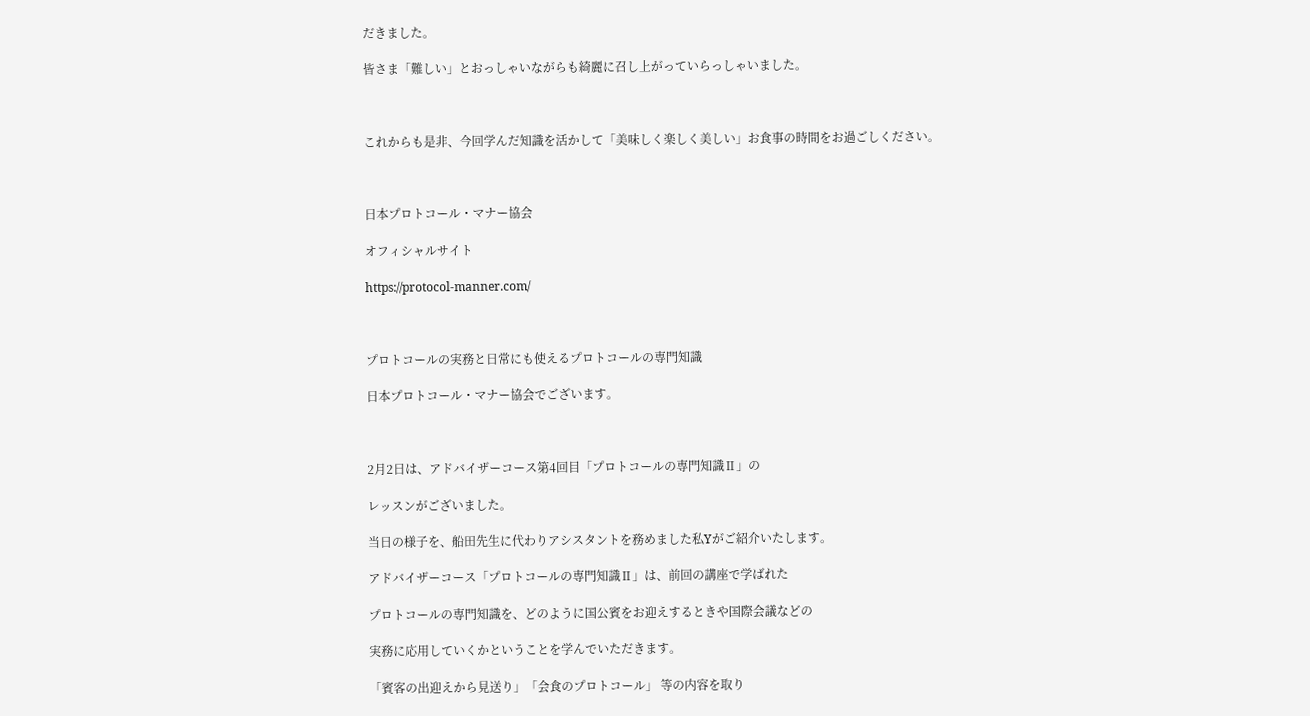だきました。

皆さま「難しい」とおっしゃいながらも綺麗に召し上がっていらっしゃいました。



これからも是非、今回学んだ知識を活かして「美味しく楽しく美しい」お食事の時間をお過ごしください。



日本プロトコール・マナー協会

オフィシャルサイト

https://protocol-manner.com/



プロトコールの実務と日常にも使えるプロトコールの専門知識

日本プロトコール・マナー協会でございます。



2月2日は、アドバイザーコース第4回目「プロトコールの専門知識Ⅱ」の

レッスンがございました。

当日の様子を、船田先生に代わりアシスタントを務めました私Yがご紹介いたします。

アドバイザーコース「プロトコールの専門知識Ⅱ」は、前回の講座で学ばれた

プロトコールの専門知識を、どのように国公賓をお迎えするときや国際会議などの

実務に応用していくかということを学んでいただきます。

「賓客の出迎えから見送り」「会食のプロトコール」 等の内容を取り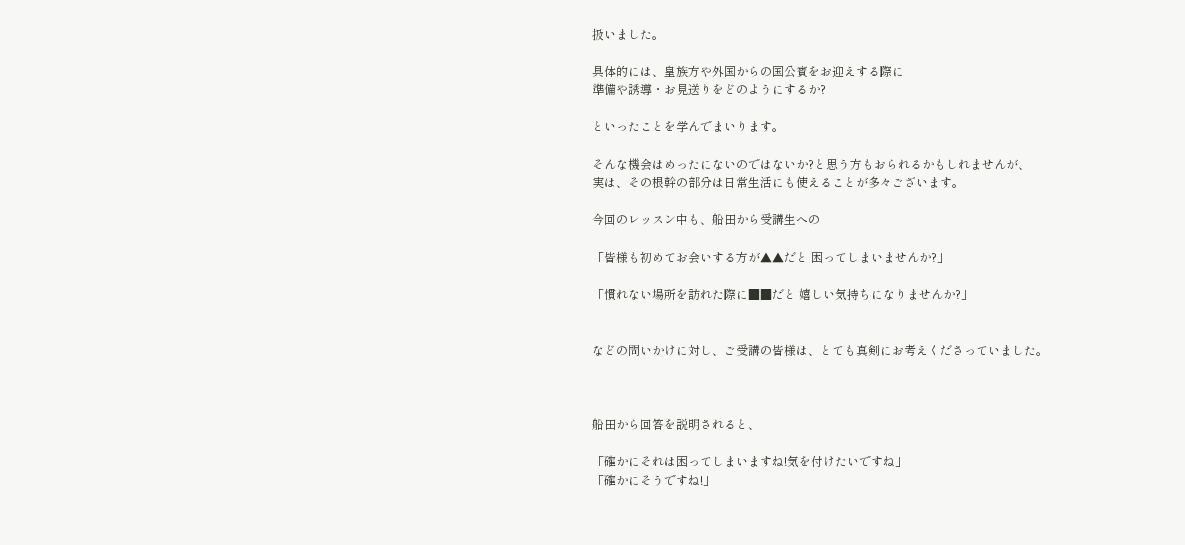扱いました。

具体的には、皇族方や外国からの国公賓をお迎えする際に
準備や誘導・お見送りをどのようにするか?

といったことを学んでまいります。

そんな機会はめったにないのではないか?と思う方もおられるかもしれませんが、
実は、その根幹の部分は日常生活にも使えることが多々ございます。

今回のレッスン中も、船田から受講生への

「皆様も初めてお会いする方が▲▲だと 困ってしまいませんか?」

「慣れない場所を訪れた際に■■だと 嬉しい気持ちになりませんか?」


などの問いかけに対し、ご受講の皆様は、とても真剣にお考えくださっていました。



船田から回答を説明されると、

「確かにそれは困ってしまいますね!気を付けたいですね」
「確かにそうですね!」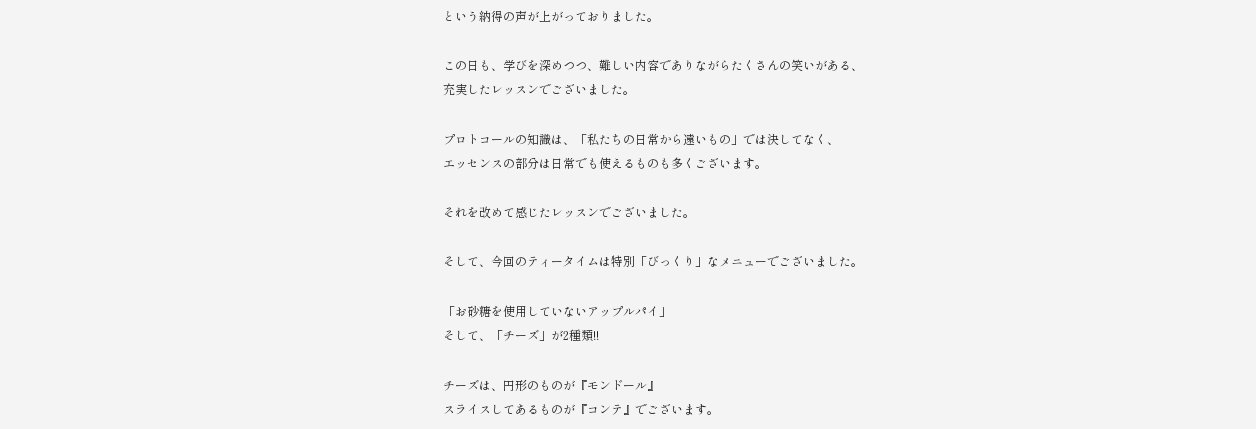という納得の声が上がっておりました。

この日も、学びを深めつつ、難しい内容でありながらたくさんの笑いがある、
充実したレッスンでございました。

プロトコールの知識は、「私たちの日常から遠いもの」では決してなく、
エッセンスの部分は日常でも使えるものも多くございます。

それを改めて感じたレッスンでございました。

そして、今回のティータイムは特別「びっくり」なメニューでございました。

「お砂糖を使用していないアップルパイ」
そして、「チーズ」が2種類!!

チーズは、円形のものが『モンドール』
スライスしてあるものが『コンテ』でございます。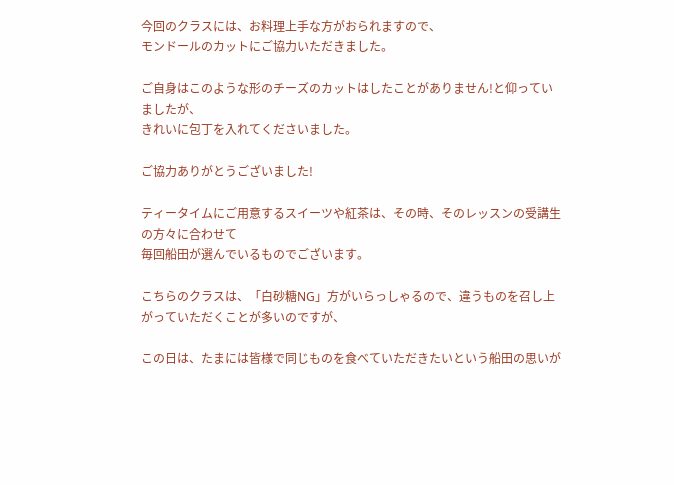今回のクラスには、お料理上手な方がおられますので、
モンドールのカットにご協力いただきました。

ご自身はこのような形のチーズのカットはしたことがありません!と仰っていましたが、
きれいに包丁を入れてくださいました。

ご協力ありがとうございました!

ティータイムにご用意するスイーツや紅茶は、その時、そのレッスンの受講生の方々に合わせて
毎回船田が選んでいるものでございます。

こちらのクラスは、「白砂糖NG」方がいらっしゃるので、違うものを召し上がっていただくことが多いのですが、

この日は、たまには皆様で同じものを食べていただきたいという船田の思いが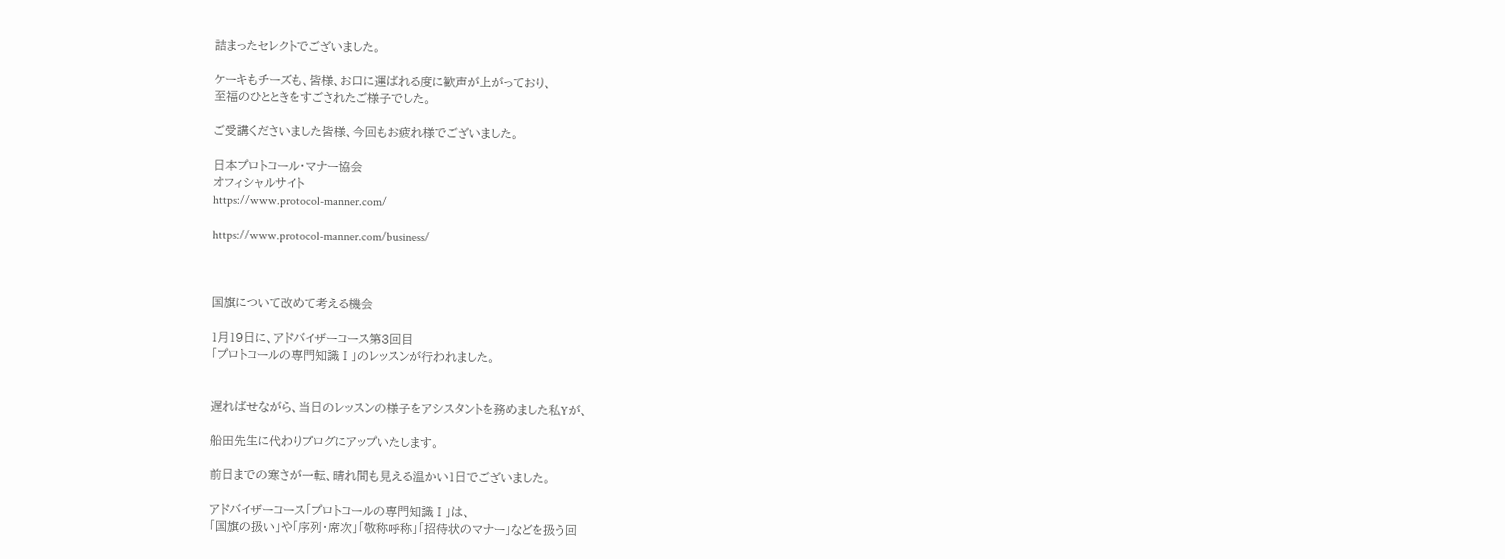詰まったセレクトでございました。

ケーキもチーズも、皆様、お口に運ばれる度に歓声が上がっており、
至福のひとときをすごされたご様子でした。

ご受講くださいました皆様、今回もお疲れ様でございました。

日本プロトコール・マナー協会
オフィシャルサイト
https://www.protocol-manner.com/

https://www.protocol-manner.com/business/



国旗について改めて考える機会

1月19日に、アドバイザーコース第3回目
「プロトコールの専門知識Ⅰ」のレッスンが行われました。


遅ればせながら、当日のレッスンの様子をアシスタントを務めました私Yが、

船田先生に代わりブログにアップいたします。

前日までの寒さが一転、晴れ間も見える温かい1日でございました。

アドバイザーコース「プロトコールの専門知識Ⅰ」は、
「国旗の扱い」や「序列・席次」「敬称呼称」「招待状のマナー」などを扱う回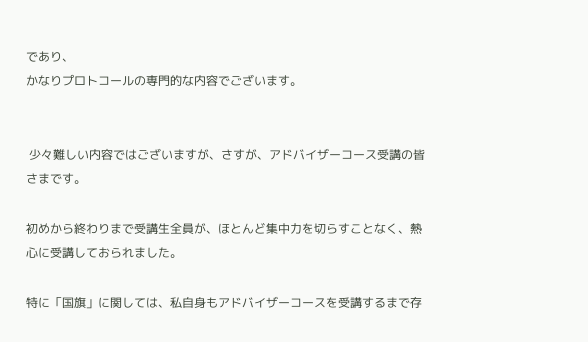であり、
かなりプロトコールの専門的な内容でございます。


 少々難しい内容ではございますが、さすが、アドバイザーコース受講の皆さまです。

初めから終わりまで受講生全員が、ほとんど集中力を切らすことなく、熱心に受講しておられました。

特に「国旗」に関しては、私自身もアドバイザーコースを受講するまで存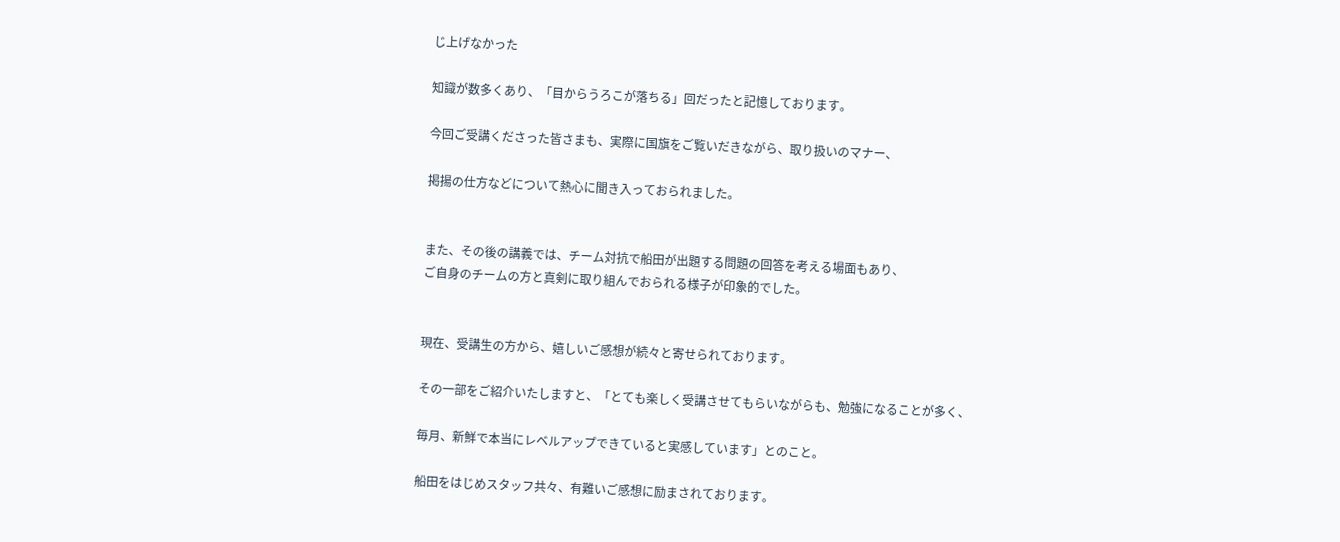じ上げなかった

知識が数多くあり、「目からうろこが落ちる」回だったと記憶しております。

今回ご受講くださった皆さまも、実際に国旗をご覧いだきながら、取り扱いのマナー、

掲揚の仕方などについて熱心に聞き入っておられました。


また、その後の講義では、チーム対抗で船田が出題する問題の回答を考える場面もあり、
ご自身のチームの方と真剣に取り組んでおられる様子が印象的でした。


現在、受講生の方から、嬉しいご感想が続々と寄せられております。

その一部をご紹介いたしますと、「とても楽しく受講させてもらいながらも、勉強になることが多く、

毎月、新鮮で本当にレベルアップできていると実感しています」とのこと。

船田をはじめスタッフ共々、有難いご感想に励まされております。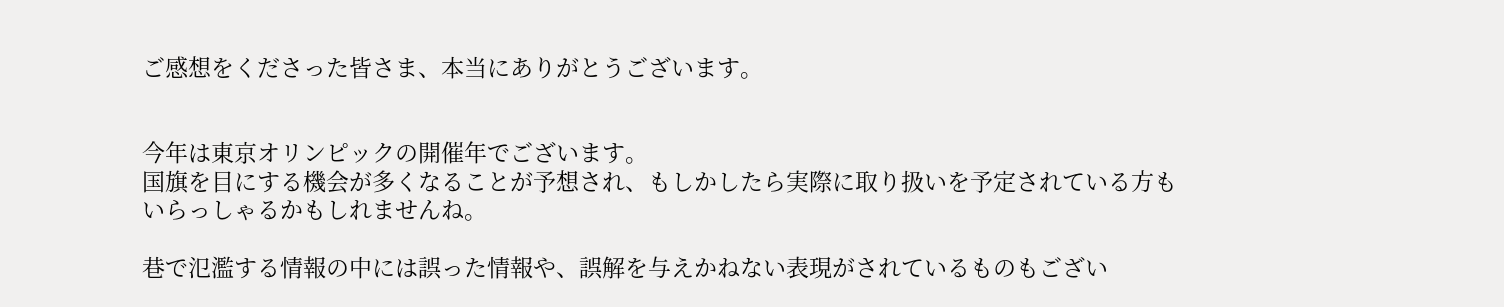ご感想をくださった皆さま、本当にありがとうございます。


今年は東京オリンピックの開催年でございます。
国旗を目にする機会が多くなることが予想され、もしかしたら実際に取り扱いを予定されている方も
いらっしゃるかもしれませんね。

巷で氾濫する情報の中には誤った情報や、誤解を与えかねない表現がされているものもござい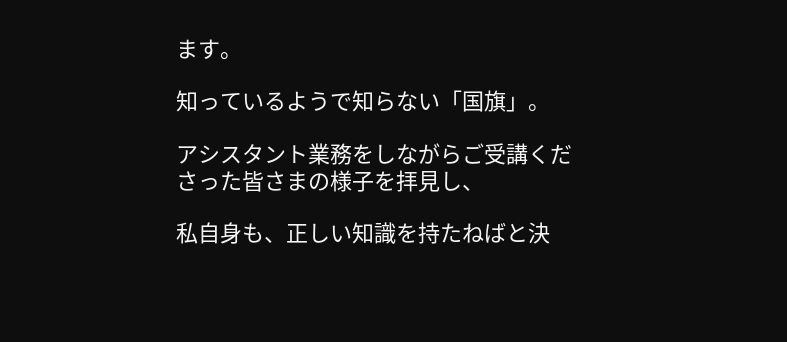ます。

知っているようで知らない「国旗」。

アシスタント業務をしながらご受講くださった皆さまの様子を拝見し、

私自身も、正しい知識を持たねばと決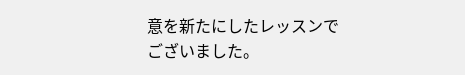意を新たにしたレッスンでございました。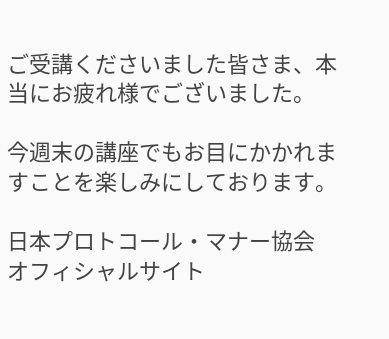ご受講くださいました皆さま、本当にお疲れ様でございました。

今週末の講座でもお目にかかれますことを楽しみにしております。

日本プロトコール・マナー協会
オフィシャルサイト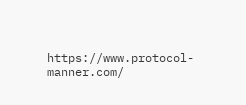https://www.protocol-manner.com/